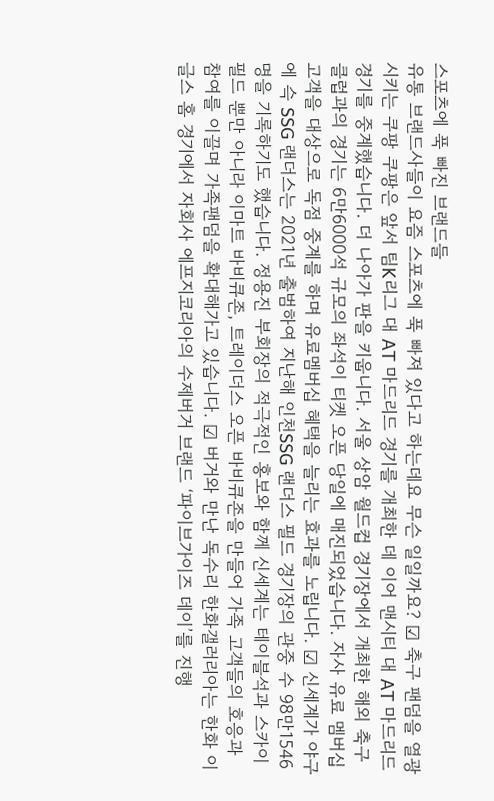스포츠에 푹 빠진 브랜드들
유통 브랜드사들이 요즘 스포츠에 푹 빠져 있다고 하는데요 무슨 일일까요? ☑ 축구 팬덤을 열광시키는 쿠팡 쿠팡은 앞서 팀K리그 대 AT 마드리드 경기를 개최한 데 이어 맨시티 대 AT 마드리드 경기를 중계했습니다. 더 나아가 판을 키웁니다. 서울 상암 월드컵 경기장에서 개최한 해외 축구 클럽과의 경기는 6만6000석 규모의 좌석이 티켓 오픈 당일에 매진되었습니다. 자사 유료 멤버십 고객을 대상으로 독점 중계를 하며 유료멤버십 혜택을 늘리는 효과를 노립니다. ☑ 신세계가 야구에 슥 SSG 랜더스는 2021년 출범하여 지난해 인천SSG 랜더스 필드 경기장의 관중 수 98만1546명을 기록하기도 했습니다. 정용진 부회장의 적극적인 홍보와 함께 신세계는 테이블석과 스카이필드 뿐만 아니라 이마트 바비큐존, 트레이더스 오픈 바비큐존을 만들어 가족 고객들의 호응과 참여를 이끌며 가족팬덤을 확대해가고 있습니다. ☑ 버거와 만난 독수리 한화갤러리아는 한화 이글스 홈 경기에서 자회사 에프지코리아의 수제버거 브랜드 ‘파이브가이즈 데이’를 진행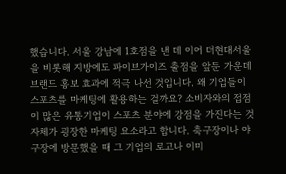했습니다. 서울 강남에 1호점을 낸 데 이어 더현대서울을 비롯해 지방에도 파이브가이즈 출점을 앞둔 가운데 브랜드 홍보 효과에 적극 나선 것입니다. 왜 기업들이 스포츠를 마케팅에 활용하는 걸까요? 소비자와의 접점이 많은 유통기업이 스포츠 분야에 강점을 가진다는 것 자체가 굉장한 마케팅 요소라고 합니다. 축구장이나 야구장에 방문했을 때 그 기업의 로고나 이미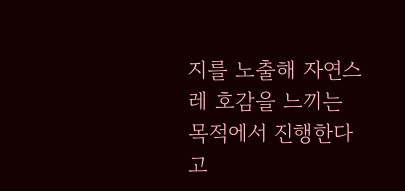지를 노출해 자연스레 호감을 느끼는 목적에서 진행한다고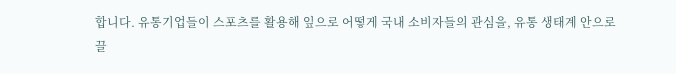합니다. 유통기업들이 스포츠를 활용해 잎으로 어떻게 국내 소비자들의 관심을, 유통 생태계 안으로 끌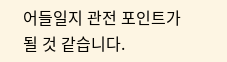어들일지 관전 포인트가 될 것 같습니다.